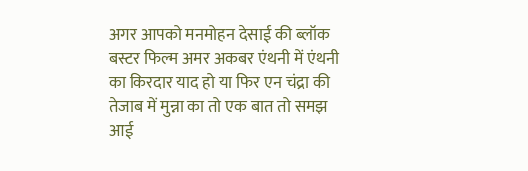अगर आपको मनमोहन देसाई की ब्लॉक बस्टर फिल्म अमर अकबर एंथनी में एंथनी का किरदार याद हो या फिर एन चंद्रा की तेजाब में मुन्ना का तो एक बात तो समझ आई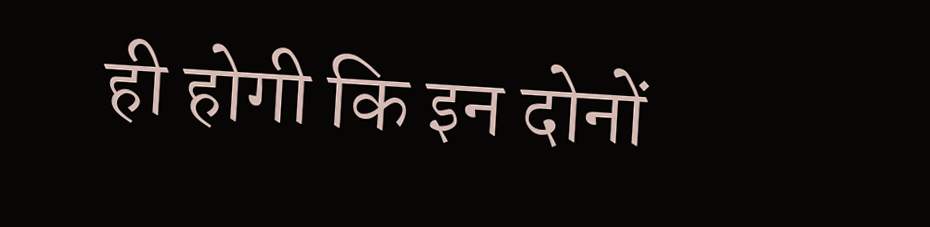ही होगी कि इन दोनों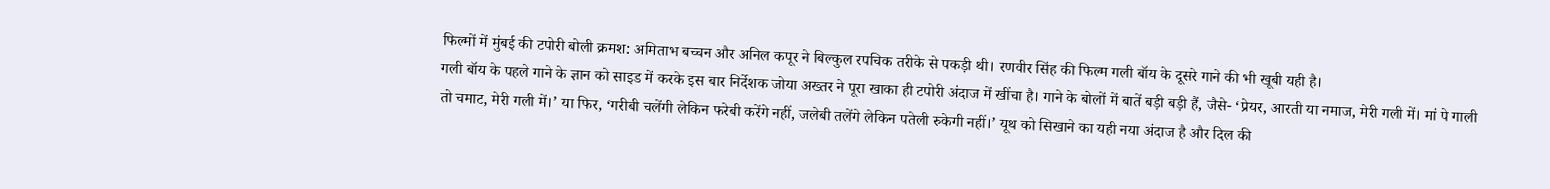फिल्मों में मुंबई की टपोरी बोली क्रमश: अमिताभ बच्चन और अनिल कपूर ने बिल्कुल रपचिक तरीके से पकड़ी थी। रणवीर सिंह की फिल्म गली बॉय के दूसरे गाने की भी खूबी यही है।
गली बॉय के पहले गाने के ज्ञान को साइड में करके इस बार निर्देशक जोया अख्तर ने पूरा खाका ही टपोरी अंदाज में खींचा है। गाने के बोलों में बातें बड़ी बड़ी हैं, जैसे- ‘प्रेयर, आरती या नमाज, मेरी गली में। मां पे गाली तो चमाट, मेरी गली में।’ या फिर, ‘गरीबी चलेंगी लेकिन फरेबी करेंगे नहीं, जलेबी तलेंगे लेकिन पतेली रुकेगी नहीं।’ यूथ को सिखाने का यही नया अंदाज है और दिल की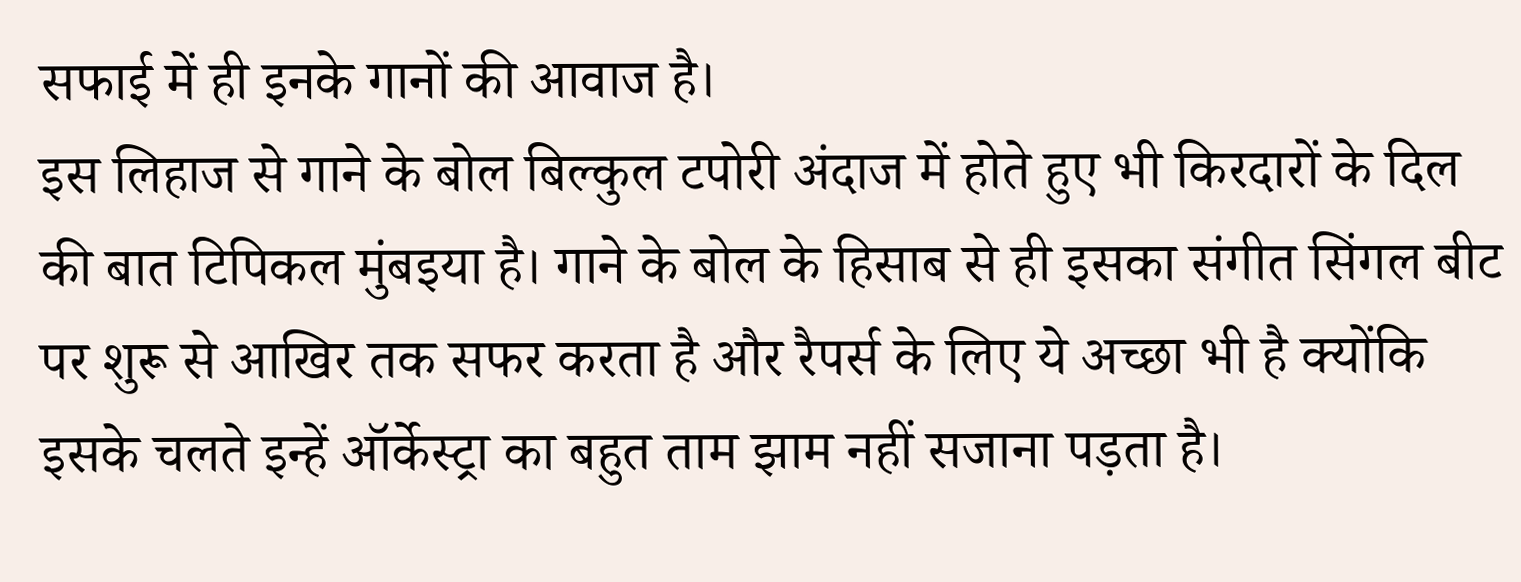सफाई में ही इनके गानों की आवाज है।
इस लिहाज से गाने के बोल बिल्कुल टपोरी अंदाज में होते हुए भी किरदारों के दिल की बात टिपिकल मुंबइया है। गाने के बोल के हिसाब से ही इसका संगीत सिंगल बीट पर शुरू से आखिर तक सफर करता है और रैपर्स के लिए ये अच्छा भी है क्योंकि इसके चलते इन्हें ऑर्केस्ट्रा का बहुत ताम झाम नहीं सजाना पड़ता है।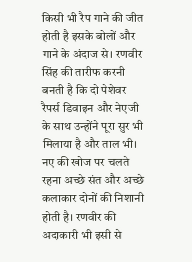किसी भी रैप गाने की जीत होती है इसके बोलों और गाने के अंदाज से। रणवीर सिंह की तारीफ करनी बनती है कि दो पेशेवर रैपर्स डिवाइन और नेएजी के साथ उन्होंने पूरा सुर भी मिलाया है और ताल भी। नए की खोज पर चलते रहना अच्छे संत और अच्छे कलाकार दोनों की निशानी होती है। रणवीर की अदाकारी भी इसी से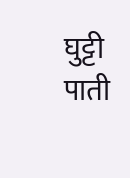घुट्टी पाती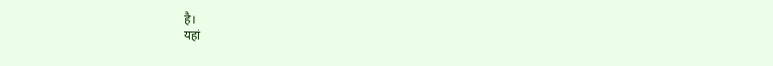है।
यहां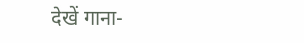देखें गाना-